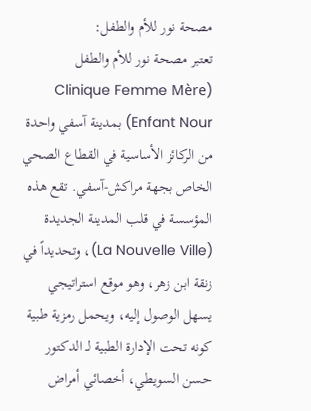مصحة نور للأم والطفل:
تعتبر مصحة نور للأم والطفل (Clinique Femme Mère Enfant Nour) بمدينة آسفي واحدة من الركائز الأساسية في القطاع الصحي الخاص بجهة مراكش-آسفي. تقع هذه المؤسسة في قلب المدينة الجديدة (La Nouvelle Ville)، وتحديداً في زنقة ابن زهر، وهو موقع استراتيجي يسهل الوصول إليه، ويحمل رمزية طبية كونه تحت الإدارة الطبية لـ الدكتور حسن السويطي، أخصائي أمراض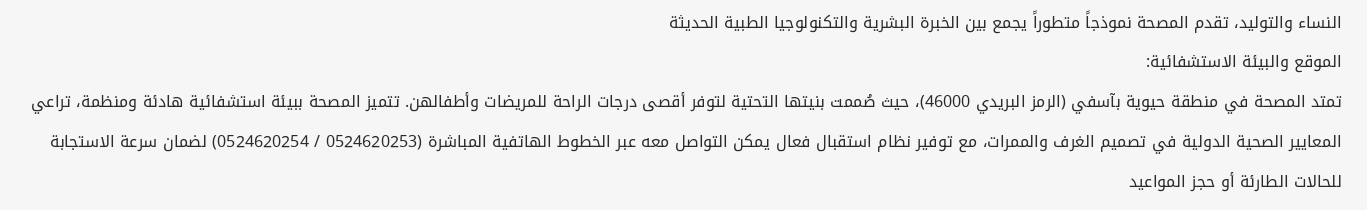النساء والتوليد، تقدم المصحة نموذجاً متطوراً يجمع بين الخبرة البشرية والتكنولوجيا الطبية الحديثة
الموقع والبيئة الاستشفائية:
تمتد المصحة في منطقة حيوية بآسفي (الرمز البريدي 46000)، حيث صُممت بنيتها التحتية لتوفر أقصى درجات الراحة للمريضات وأطفالهن. تتميز المصحة ببيئة استشفائية هادئة ومنظمة، تراعي المعايير الصحية الدولية في تصميم الغرف والممرات، مع توفير نظام استقبال فعال يمكن التواصل معه عبر الخطوط الهاتفية المباشرة (0524620253 / 0524620254) لضمان سرعة الاستجابة للحالات الطارئة أو حجز المواعيد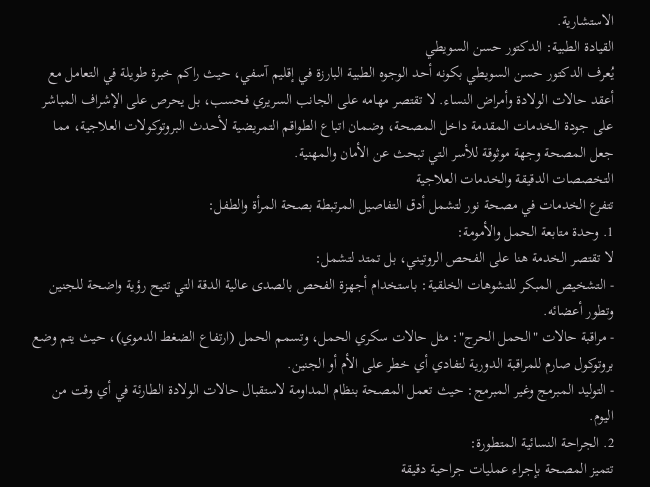الاستشارية.
القيادة الطبية: الدكتور حسن السويطي
يُعرف الدكتور حسن السويطي بكونه أحد الوجوه الطبية البارزة في إقليم آسفي، حيث راكم خبرة طويلة في التعامل مع أعقد حالات الولادة وأمراض النساء. لا تقتصر مهامه على الجانب السريري فحسب، بل يحرص على الإشراف المباشر على جودة الخدمات المقدمة داخل المصحة، وضمان اتباع الطواقم التمريضية لأحدث البروتوكولات العلاجية، مما جعل المصحة وجهة موثوقة للأسر التي تبحث عن الأمان والمهنية.
التخصصات الدقيقة والخدمات العلاجية
تتفرع الخدمات في مصحة نور لتشمل أدق التفاصيل المرتبطة بصحة المرأة والطفل:
1. وحدة متابعة الحمل والأمومة:
لا تقتصر الخدمة هنا على الفحص الروتيني، بل تمتد لتشمل:
- التشخيص المبكر للتشوهات الخلقية: باستخدام أجهزة الفحص بالصدى عالية الدقة التي تتيح رؤية واضحة للجنين وتطور أعضائه.
- مراقبة حالات "الحمل الحرج": مثل حالات سكري الحمل، وتسمم الحمل (ارتفاع الضغط الدموي)، حيث يتم وضع بروتوكول صارم للمراقبة الدورية لتفادي أي خطر على الأم أو الجنين.
- التوليد المبرمج وغير المبرمج: حيث تعمل المصحة بنظام المداومة لاستقبال حالات الولادة الطارئة في أي وقت من اليوم.
2. الجراحة النسائية المتطورة:
تتميز المصحة بإجراء عمليات جراحية دقيقة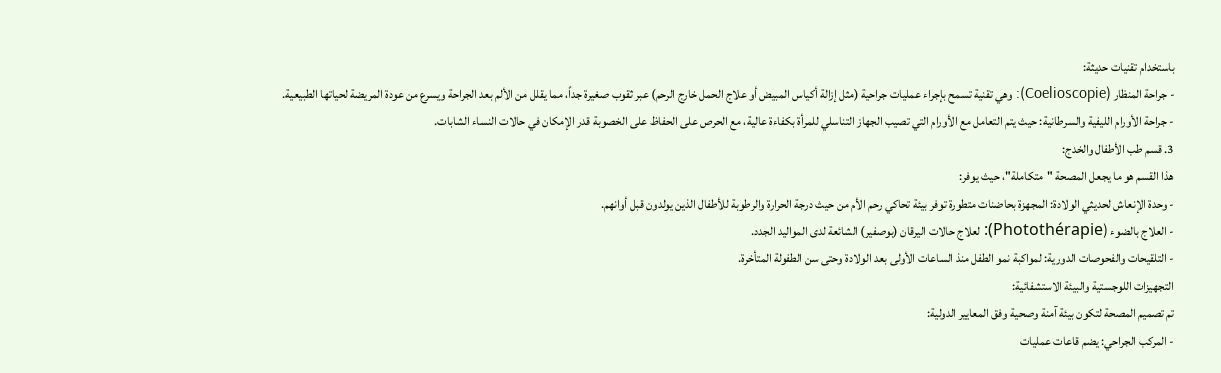باستخدام تقنيات حديثة:
- جراحة المنظار (Coelioscopie): وهي تقنية تسمح بإجراء عمليات جراحية (مثل إزالة أكياس المبيض أو علاج الحمل خارج الرحم) عبر ثقوب صغيرة جداً، مما يقلل من الألم بعد الجراحة ويسرع من عودة المريضة لحياتها الطبيعية.
- جراحة الأورام الليفية والسرطانية: حيث يتم التعامل مع الأورام التي تصيب الجهاز التناسلي للمرأة بكفاءة عالية، مع الحرص على الحفاظ على الخصوبة قدر الإمكان في حالات النساء الشابات.
3. قسم طب الأطفال والخدج:
هذا القسم هو ما يجعل المصحة "متكاملة"، حيث يوفر:
- وحدة الإنعاش لحديثي الولادة: المجهزة بحاضنات متطورة توفر بيئة تحاكي رحم الأم من حيث درجة الحرارة والرطوبة للأطفال الذين يولدون قبل أوانهم.
- العلاج بالضوء (Photothérapie): لعلاج حالات اليرقان (بوصفير) الشائعة لدى المواليد الجدد.
- التلقيحات والفحوصات الدورية: لمواكبة نمو الطفل منذ الساعات الأولى بعد الولادة وحتى سن الطفولة المتأخرة.
التجهيزات اللوجستية والبيئة الاستشفائية:
تم تصميم المصحة لتكون بيئة آمنة وصحية وفق المعايير الدولية:
- المركب الجراحي: يضم قاعات عمليات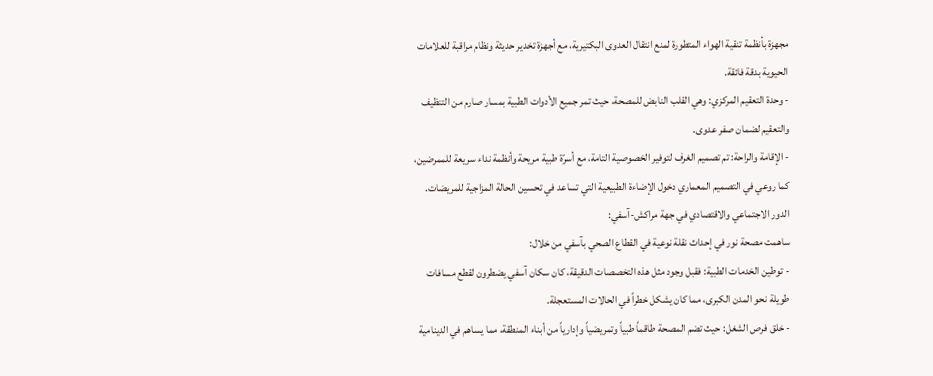مجهزة بأنظمة تنقية الهواء المتطورة لمنع انتقال العدوى البكتيرية، مع أجهزة تخدير حديثة ونظام مراقبة للعلامات الحيوية بدقة فائقة.
- وحدة التعقيم المركزي: وهي القلب النابض للمصحة، حيث تمر جميع الأدوات الطبية بمسار صارم من التنظيف والتعقيم لضمان صفر عدوى.
- الإقامة والراحة: تم تصميم الغرف لتوفير الخصوصية التامة، مع أسرّة طبية مريحة وأنظمة نداء سريعة للممرضين، كما روعي في التصميم المعماري دخول الإضاءة الطبيعية التي تساعد في تحسين الحالة المزاجية للمريضات.
الدور الاجتماعي والاقتصادي في جهة مراكش-آسفي:
ساهمت مصحة نور في إحداث نقلة نوعية في القطاع الصحي بآسفي من خلال:
- توطين الخدمات الطبية: فقبل وجود مثل هذه التخصصات الدقيقة، كان سكان آسفي يضطرون لقطع مسافات طويلة نحو المدن الكبرى، مما كان يشكل خطراً في الحالات المستعجلة.
- خلق فرص الشغل: حيث تضم المصحة طاقماً طبياً وتمريضياً وإدارياً من أبناء المنطقة، مما يساهم في الدينامية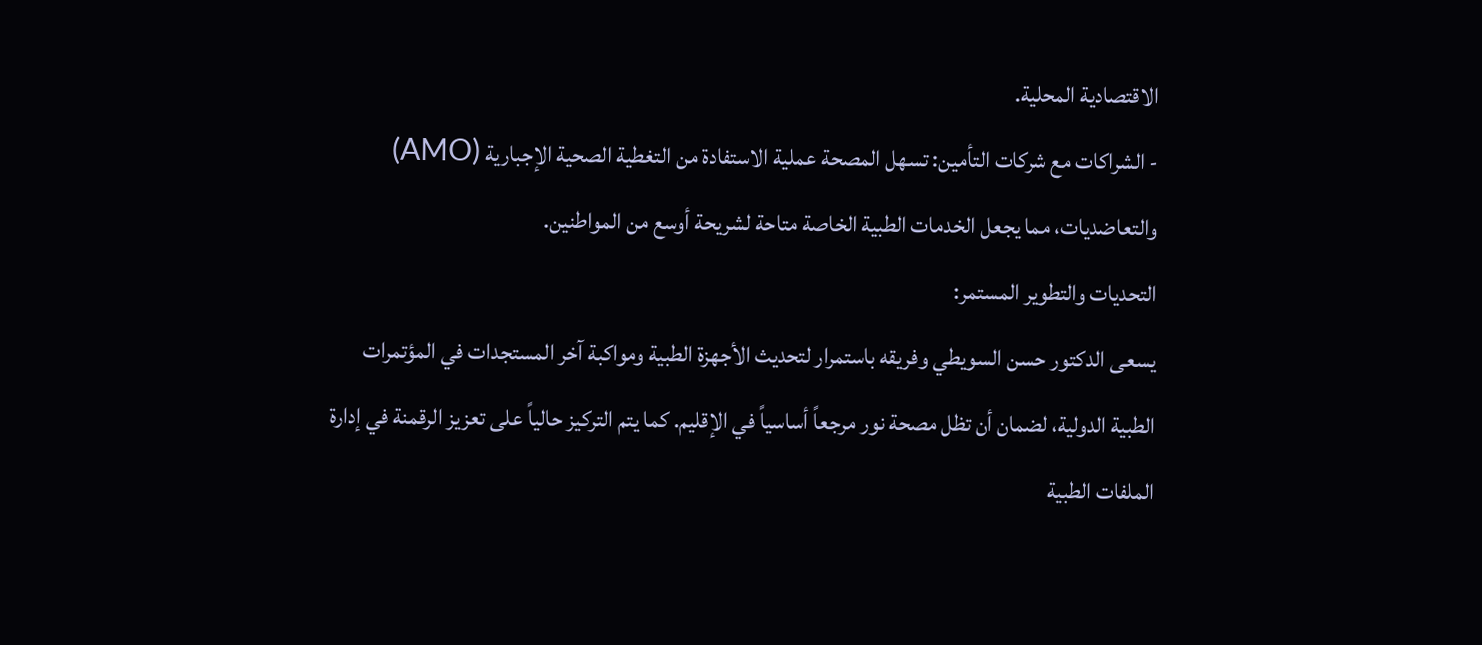الاقتصادية المحلية.
- الشراكات مع شركات التأمين: تسهل المصحة عملية الاستفادة من التغطية الصحية الإجبارية (AMO) والتعاضديات، مما يجعل الخدمات الطبية الخاصة متاحة لشريحة أوسع من المواطنين.
التحديات والتطوير المستمر:
يسعى الدكتور حسن السويطي وفريقه باستمرار لتحديث الأجهزة الطبية ومواكبة آخر المستجدات في المؤتمرات الطبية الدولية، لضمان أن تظل مصحة نور مرجعاً أساسياً في الإقليم. كما يتم التركيز حالياً على تعزيز الرقمنة في إدارة الملفات الطبية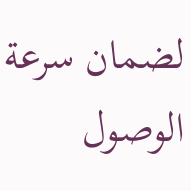لضمان سرعة الوصول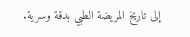إلى تاريخ المريضة الطبي بدقة وسرية.